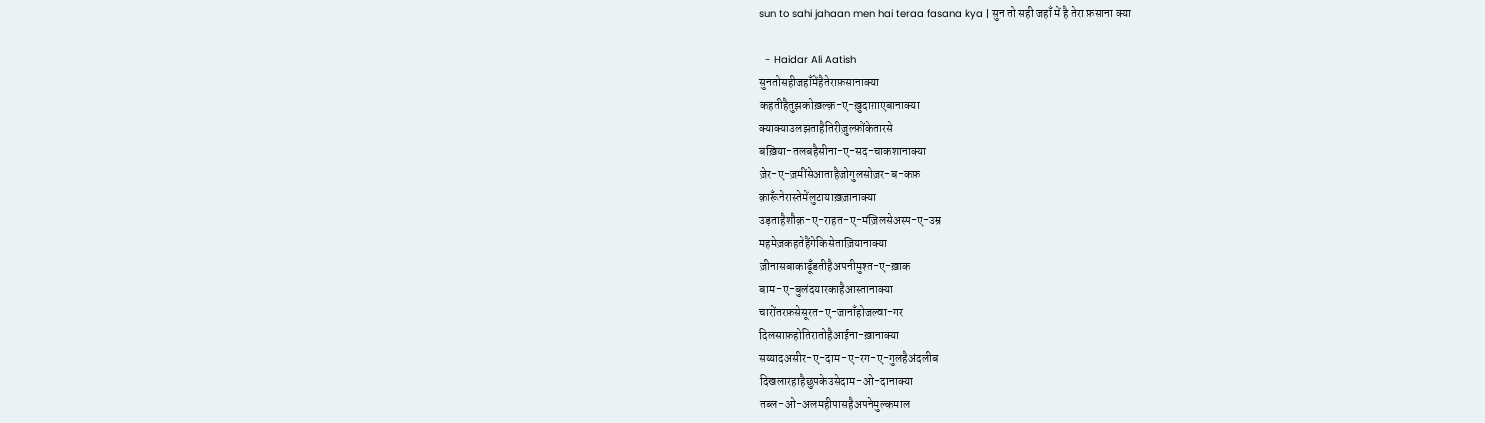sun to sahi jahaan men hai teraa fasana kya | सुन तो सही जहाँ में है तेरा फ़साना क्या

  - Haidar Ali Aatish
सुनतोसहीजहाँमेंहैतेराफ़सानाक्या
कहतीहैतुझकोख़ल्क़-ए-ख़ुदाग़ाएबानाक्या
क्याक्याउलझताहैतिरीज़ुल्फ़ोंकेतारसे
बख़िया-तलबहैसीना-ए-सद-चाकशानाक्या
ज़ेर-ए-ज़मींसेआताहैजोगुलसोज़र-ब-कफ़
क़ारूँनेरास्तेमेंलुटायाख़ज़ानाक्या
उड़ताहैशौक़-ए-राहत-ए-मंज़िलसेअस्प-ए-उम्र
महमेज़कहतेहैंगेकिसेताज़ियानाक्या
ज़ीनासबाकाढूँडतीहैअपनीमुश्त-ए-ख़ाक
बाम-ए-बुलंदयारकाहैआस्तानाक्या
चारोंतरफ़सेसूरत-ए-जानाँहोजल्वा-गर
दिलसाफ़होतिरातोहैआईना-ख़ानाक्या
सय्यादअसीर-ए-दाम-ए-रग-ए-गुलहैअंदलीब
दिखलारहाहैछुपकेउसेदाम-ओ-दानाक्या
तब्ल-ओ-अलमहीपासहैअपनेमुल्कमाल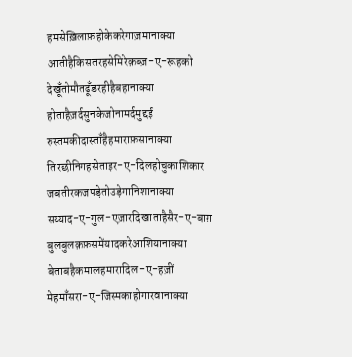हमसेख़िलाफ़होकेकरेगाज़मानाक्या
आतीहैकिसतरहसेमिरेक़ब्ज़-ए-रूहको
देखूँतोमौतढूँडरहीहैबहानाक्या
होताहैज़र्दसुनकेजोनामर्दमुद्दई
रुस्तमकीदास्ताँहैहमाराफ़सानाक्या
तिरछीनिगहसेताइर-ए-दिलहोचुकाशिकार
जबतीरकजपड़ेतोउड़ेगानिशानाक्या
सय्याद-ए-गुल-एज़ारदिखाताहैसैर-ए-बाग़
बुलबुलक़फ़समेंयादकरेआशियानाक्या
बेताबहैकमालहमारादिल-ए-हज़ीं
मेहमाँसरा-ए-जिस्मकाहोगारवानाक्या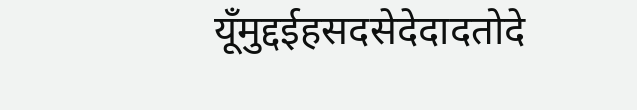यूँमुद्दईहसदसेदेदादतोदे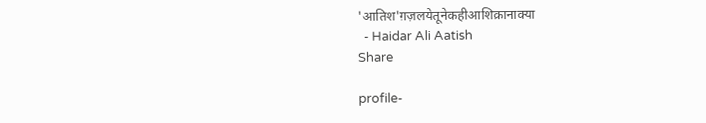'आतिश'ग़ज़लयेतूनेकहीआशिक़ानाक्या
  - Haidar Ali Aatish
Share

profile-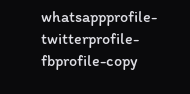whatsappprofile-twitterprofile-fbprofile-copy